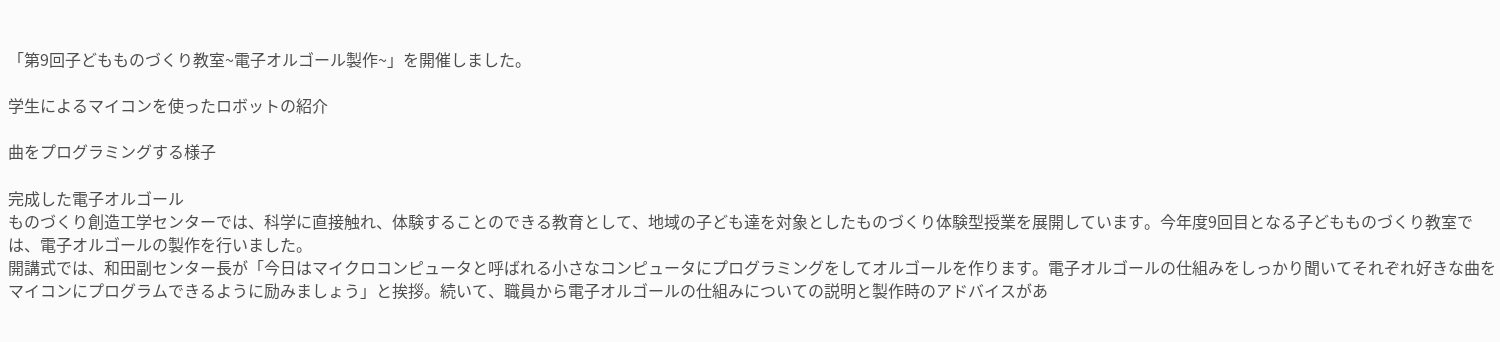「第9回子どもものづくり教室~電子オルゴール製作~」を開催しました。

学生によるマイコンを使ったロボットの紹介

曲をプログラミングする様子

完成した電子オルゴール
ものづくり創造工学センターでは、科学に直接触れ、体験することのできる教育として、地域の子ども達を対象としたものづくり体験型授業を展開しています。今年度9回目となる子どもものづくり教室では、電子オルゴールの製作を行いました。
開講式では、和田副センター長が「今日はマイクロコンピュータと呼ばれる小さなコンピュータにプログラミングをしてオルゴールを作ります。電子オルゴールの仕組みをしっかり聞いてそれぞれ好きな曲をマイコンにプログラムできるように励みましょう」と挨拶。続いて、職員から電子オルゴールの仕組みについての説明と製作時のアドバイスがあ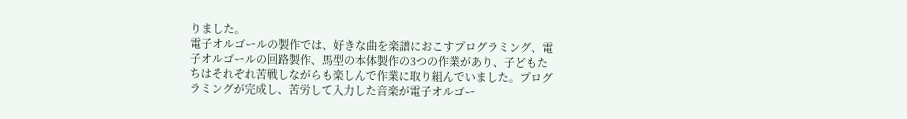りました。
電子オルゴールの製作では、好きな曲を楽譜におこすプログラミング、電子オルゴールの回路製作、馬型の本体製作の3つの作業があり、子どもたちはそれぞれ苦戦しながらも楽しんで作業に取り組んでいました。プログラミングが完成し、苦労して入力した音楽が電子オルゴー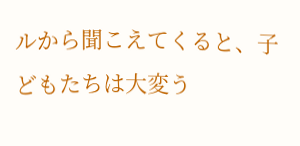ルから聞こえてくると、子どもたちは大変う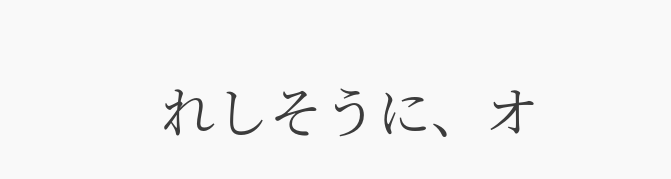れしそうに、オ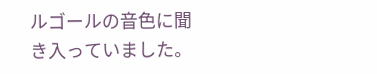ルゴールの音色に聞き入っていました。